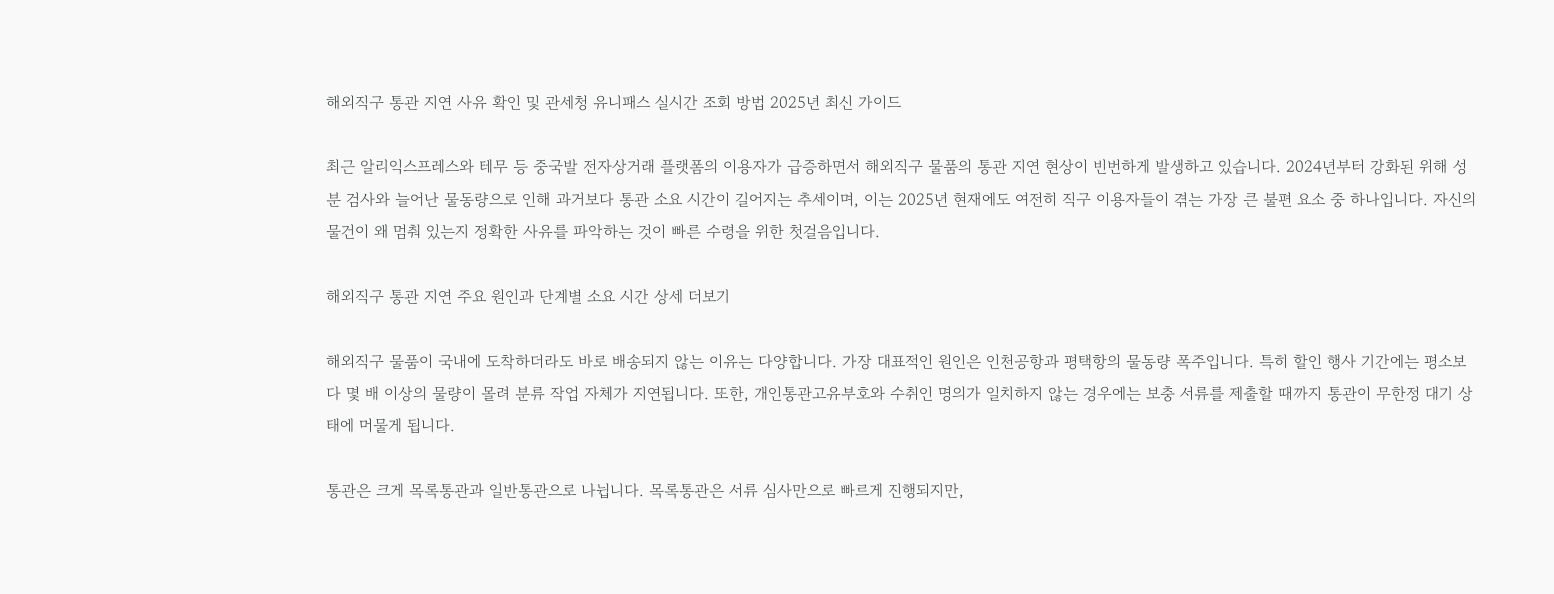해외직구 통관 지연 사유 확인 및 관세청 유니패스 실시간 조회 방법 2025년 최신 가이드

최근 알리익스프레스와 테무 등 중국발 전자상거래 플랫폼의 이용자가 급증하면서 해외직구 물품의 통관 지연 현상이 빈번하게 발생하고 있습니다. 2024년부터 강화된 위해 성분 검사와 늘어난 물동량으로 인해 과거보다 통관 소요 시간이 길어지는 추세이며, 이는 2025년 현재에도 여전히 직구 이용자들이 겪는 가장 큰 불편 요소 중 하나입니다. 자신의 물건이 왜 멈춰 있는지 정확한 사유를 파악하는 것이 빠른 수령을 위한 첫걸음입니다.

해외직구 통관 지연 주요 원인과 단계별 소요 시간 상세 더보기

해외직구 물품이 국내에 도착하더라도 바로 배송되지 않는 이유는 다양합니다. 가장 대표적인 원인은 인천공항과 평택항의 물동량 폭주입니다. 특히 할인 행사 기간에는 평소보다 몇 배 이상의 물량이 몰려 분류 작업 자체가 지연됩니다. 또한, 개인통관고유부호와 수취인 명의가 일치하지 않는 경우에는 보충 서류를 제출할 때까지 통관이 무한정 대기 상태에 머물게 됩니다.

통관은 크게 목록통관과 일반통관으로 나뉩니다. 목록통관은 서류 심사만으로 빠르게 진행되지만,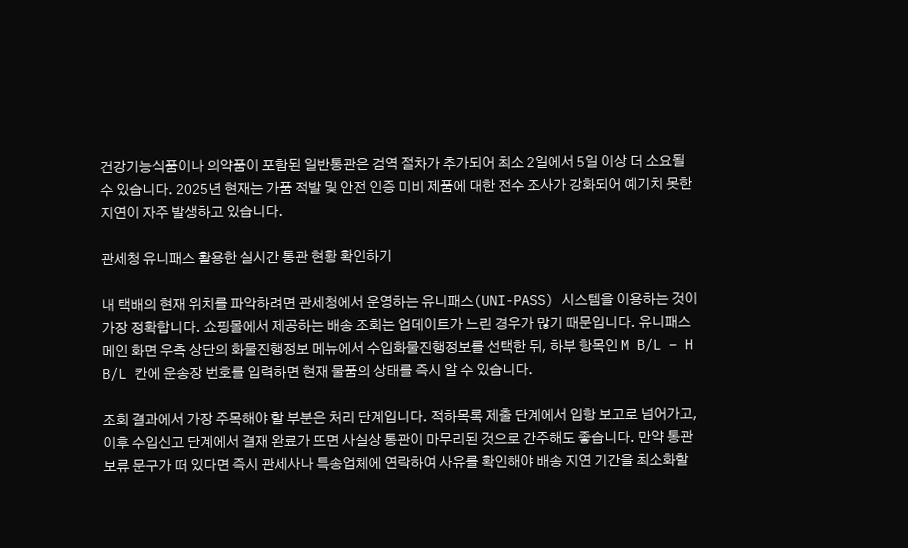건강기능식품이나 의약품이 포함된 일반통관은 검역 절차가 추가되어 최소 2일에서 5일 이상 더 소요될 수 있습니다. 2025년 현재는 가품 적발 및 안전 인증 미비 제품에 대한 전수 조사가 강화되어 예기치 못한 지연이 자주 발생하고 있습니다.

관세청 유니패스 활용한 실시간 통관 현황 확인하기

내 택배의 현재 위치를 파악하려면 관세청에서 운영하는 유니패스(UNI-PASS) 시스템을 이용하는 것이 가장 정확합니다. 쇼핑몰에서 제공하는 배송 조회는 업데이트가 느린 경우가 많기 때문입니다. 유니패스 메인 화면 우측 상단의 화물진행정보 메뉴에서 수입화물진행정보를 선택한 뒤, 하부 항목인 M B/L – H B/L 칸에 운송장 번호를 입력하면 현재 물품의 상태를 즉시 알 수 있습니다.

조회 결과에서 가장 주목해야 할 부분은 처리 단계입니다. 적하목록 제출 단계에서 입항 보고로 넘어가고, 이후 수입신고 단계에서 결재 완료가 뜨면 사실상 통관이 마무리된 것으로 간주해도 좋습니다. 만약 통관보류 문구가 떠 있다면 즉시 관세사나 특송업체에 연락하여 사유를 확인해야 배송 지연 기간을 최소화할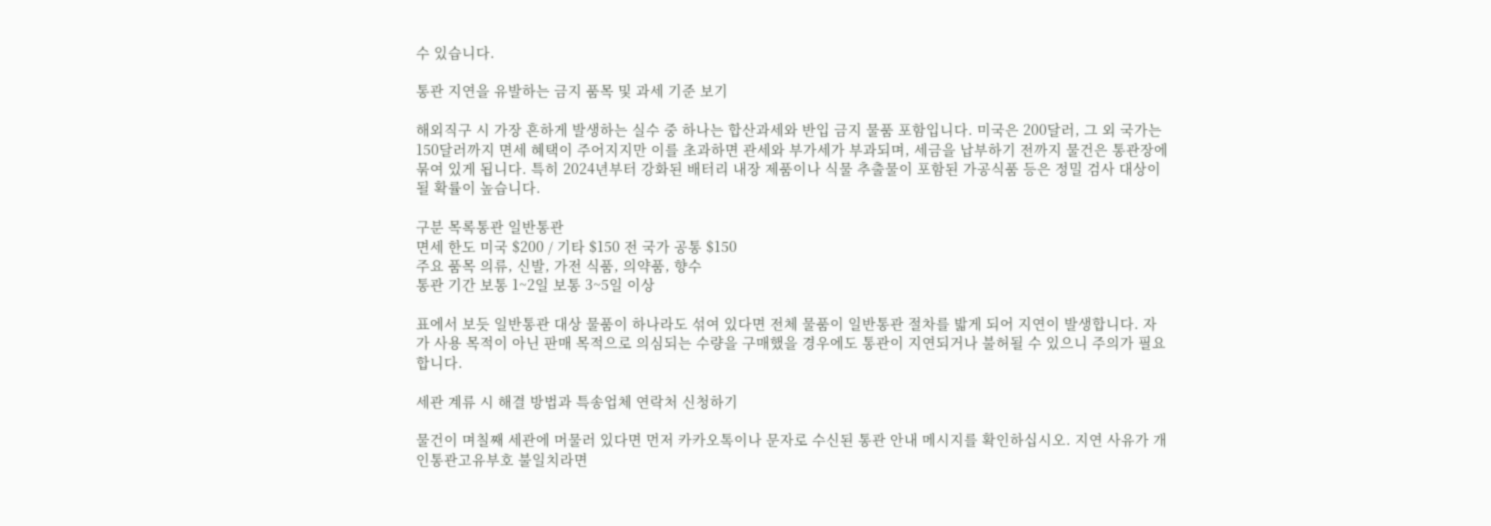수 있습니다.

통관 지연을 유발하는 금지 품목 및 과세 기준 보기

해외직구 시 가장 흔하게 발생하는 실수 중 하나는 합산과세와 반입 금지 물품 포함입니다. 미국은 200달러, 그 외 국가는 150달러까지 면세 혜택이 주어지지만 이를 초과하면 관세와 부가세가 부과되며, 세금을 납부하기 전까지 물건은 통관장에 묶여 있게 됩니다. 특히 2024년부터 강화된 배터리 내장 제품이나 식물 추출물이 포함된 가공식품 등은 정밀 검사 대상이 될 확률이 높습니다.

구분 목록통관 일반통관
면세 한도 미국 $200 / 기타 $150 전 국가 공통 $150
주요 품목 의류, 신발, 가전 식품, 의약품, 향수
통관 기간 보통 1~2일 보통 3~5일 이상

표에서 보듯 일반통관 대상 물품이 하나라도 섞여 있다면 전체 물품이 일반통관 절차를 밟게 되어 지연이 발생합니다. 자가 사용 목적이 아닌 판매 목적으로 의심되는 수량을 구매했을 경우에도 통관이 지연되거나 불허될 수 있으니 주의가 필요합니다.

세관 계류 시 해결 방법과 특송업체 연락처 신청하기

물건이 며칠째 세관에 머물러 있다면 먼저 카카오톡이나 문자로 수신된 통관 안내 메시지를 확인하십시오. 지연 사유가 개인통관고유부호 불일치라면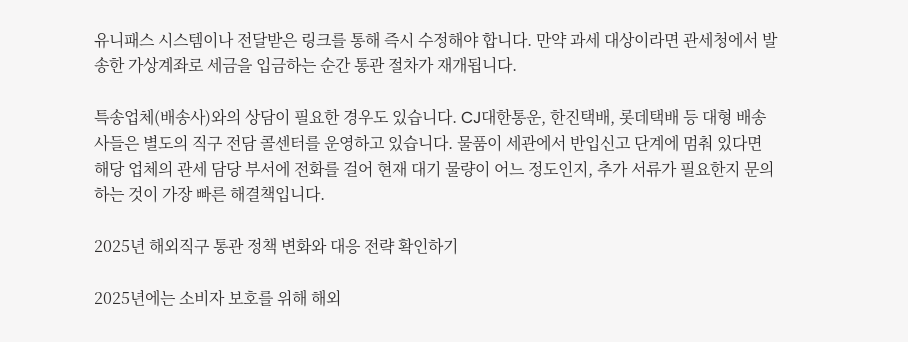유니패스 시스템이나 전달받은 링크를 통해 즉시 수정해야 합니다. 만약 과세 대상이라면 관세청에서 발송한 가상계좌로 세금을 입금하는 순간 통관 절차가 재개됩니다.

특송업체(배송사)와의 상담이 필요한 경우도 있습니다. CJ대한통운, 한진택배, 롯데택배 등 대형 배송사들은 별도의 직구 전담 콜센터를 운영하고 있습니다. 물품이 세관에서 반입신고 단계에 멈춰 있다면 해당 업체의 관세 담당 부서에 전화를 걸어 현재 대기 물량이 어느 정도인지, 추가 서류가 필요한지 문의하는 것이 가장 빠른 해결책입니다.

2025년 해외직구 통관 정책 변화와 대응 전략 확인하기

2025년에는 소비자 보호를 위해 해외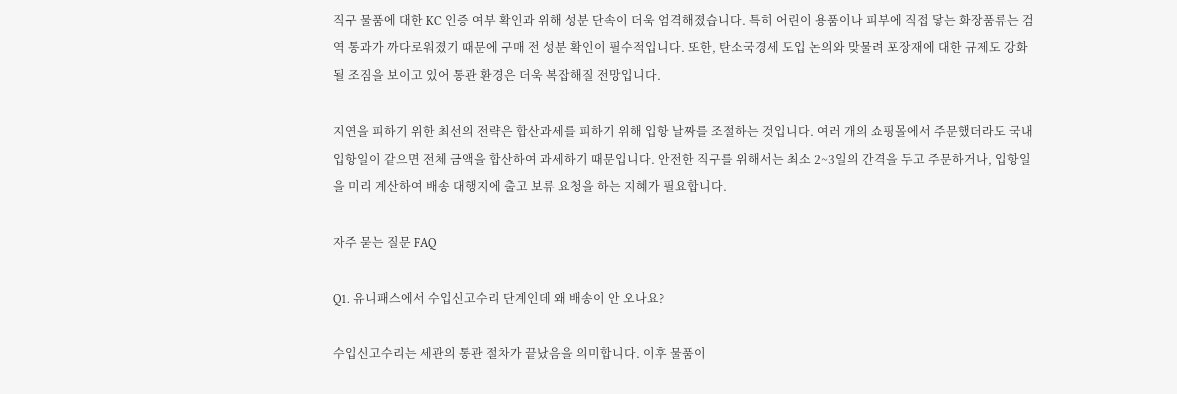직구 물품에 대한 KC 인증 여부 확인과 위해 성분 단속이 더욱 엄격해졌습니다. 특히 어린이 용품이나 피부에 직접 닿는 화장품류는 검역 통과가 까다로워졌기 때문에 구매 전 성분 확인이 필수적입니다. 또한, 탄소국경세 도입 논의와 맞물려 포장재에 대한 규제도 강화될 조짐을 보이고 있어 통관 환경은 더욱 복잡해질 전망입니다.

지연을 피하기 위한 최선의 전략은 합산과세를 피하기 위해 입항 날짜를 조절하는 것입니다. 여러 개의 쇼핑몰에서 주문했더라도 국내 입항일이 같으면 전체 금액을 합산하여 과세하기 때문입니다. 안전한 직구를 위해서는 최소 2~3일의 간격을 두고 주문하거나, 입항일을 미리 계산하여 배송 대행지에 출고 보류 요청을 하는 지혜가 필요합니다.

자주 묻는 질문 FAQ

Q1. 유니패스에서 수입신고수리 단계인데 왜 배송이 안 오나요?

수입신고수리는 세관의 통관 절차가 끝났음을 의미합니다. 이후 물품이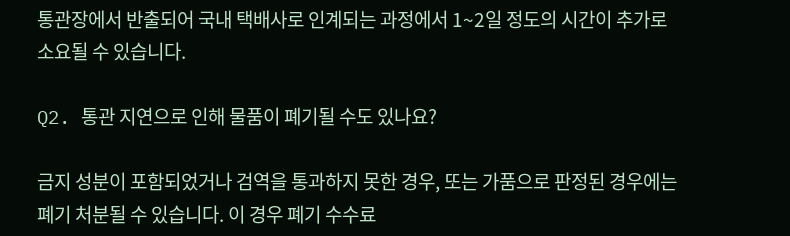통관장에서 반출되어 국내 택배사로 인계되는 과정에서 1~2일 정도의 시간이 추가로 소요될 수 있습니다.

Q2. 통관 지연으로 인해 물품이 폐기될 수도 있나요?

금지 성분이 포함되었거나 검역을 통과하지 못한 경우, 또는 가품으로 판정된 경우에는 폐기 처분될 수 있습니다. 이 경우 폐기 수수료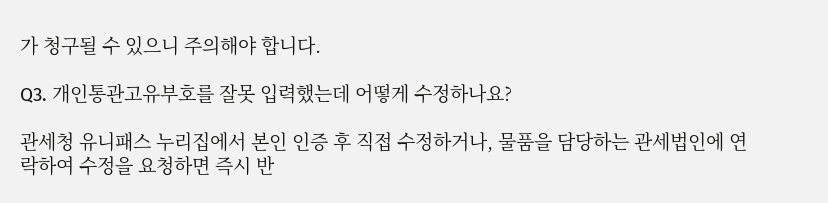가 청구될 수 있으니 주의해야 합니다.

Q3. 개인통관고유부호를 잘못 입력했는데 어떻게 수정하나요?

관세청 유니패스 누리집에서 본인 인증 후 직접 수정하거나, 물품을 담당하는 관세법인에 연락하여 수정을 요청하면 즉시 반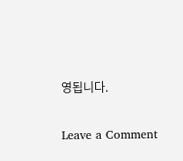영됩니다.

Leave a Comment